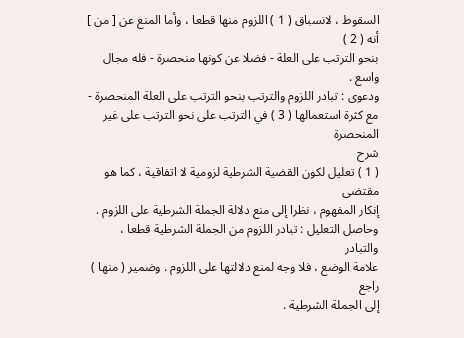السقوط ، لانسباق ( 1 ) اللزوم منها قطعا ، وأما المنع عن [ من ] أنه ( 2 )
بنحو الترتب على العلة - فضلا عن كونها منحصرة - فله مجال واسع .
ودعوى : تبادر اللزوم والترتب بنحو الترتب على العلة المنحصرة -
مع كثرة استعمالها ( 3 ) في الترتب على نحو الترتب على غير
المنحصرة
شرح
( 1 ) تعليل لكون القضية الشرطية لزومية لا اتفاقية ، كما هو مقتضى
إنكار المفهوم ، نظرا إلى منع دلالة الجملة الشرطية على اللزوم .
وحاصل التعليل : تبادر اللزوم من الجملة الشرطية قطعا ، والتبادر
علامة الوضع ، فلا وجه لمنع دلالتها على اللزوم . وضمير ( منها ) راجع
إلى الجملة الشرطية .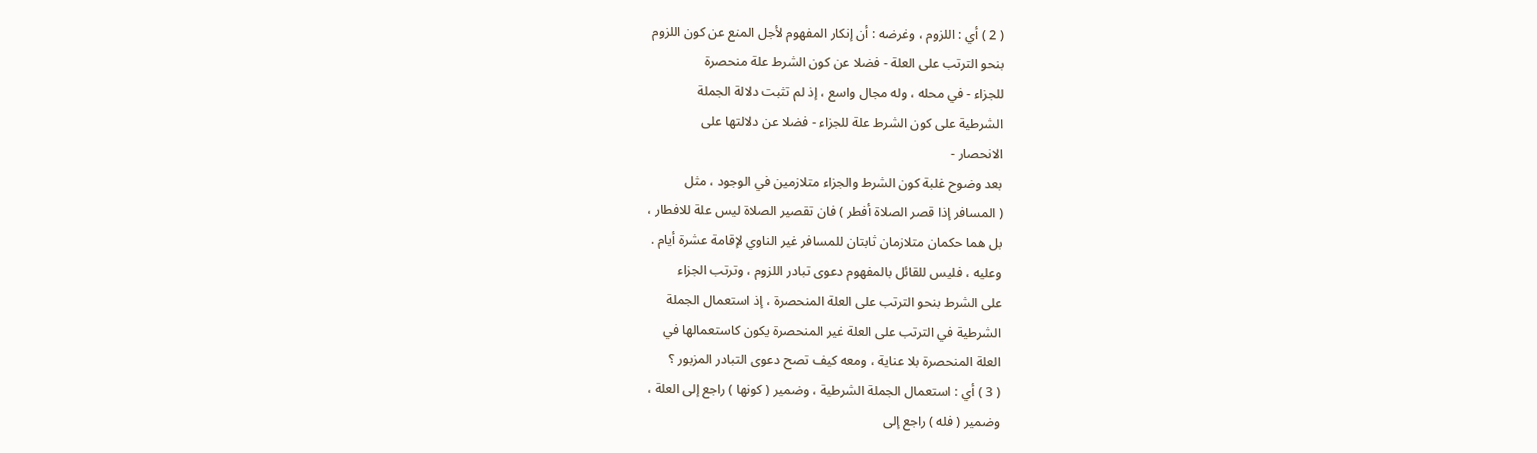( 2 ) أي : اللزوم ، وغرضه : أن إنكار المفهوم لأجل المنع عن كون اللزوم
بنحو الترتب على العلة - فضلا عن كون الشرط علة منحصرة
للجزاء - في محله ، وله مجال واسع ، إذ لم تثبت دلالة الجملة
الشرطية على كون الشرط علة للجزاء - فضلا عن دلالتها على
الانحصار -
بعد وضوح غلبة كون الشرط والجزاء متلازمين في الوجود ، مثل
( المسافر إذا قصر الصلاة أفطر ) فان تقصير الصلاة ليس علة للافطار ،
بل هما حكمان متلازمان ثابتان للمسافر غير الناوي لإقامة عشرة أيام .
وعليه ، فليس للقائل بالمفهوم دعوى تبادر اللزوم ، وترتب الجزاء
على الشرط بنحو الترتب على العلة المنحصرة ، إذ استعمال الجملة
الشرطية في الترتب على العلة غير المنحصرة يكون كاستعمالها في
العلة المنحصرة بلا عناية ، ومعه كيف تصح دعوى التبادر المزبور ؟
( 3 ) أي : استعمال الجملة الشرطية ، وضمير ( كونها ) راجع إلى العلة ،
وضمير ( فله ) راجع إلى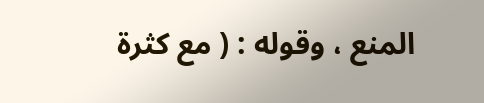المنع ، وقوله : ( مع كثرة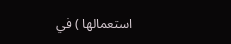استعمالها ) في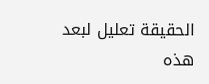الحقيقة تعليل لبعد هذه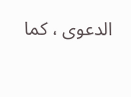الدعوى ، كما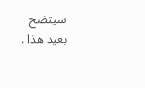سيتضح بعيد هذا .